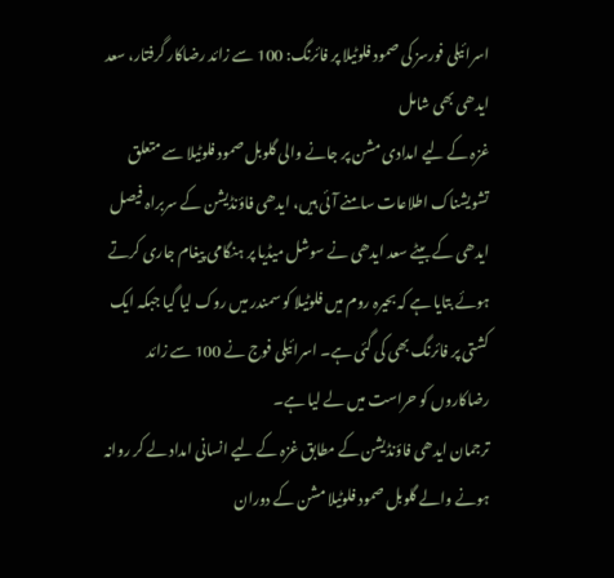اسرائیلی فورسز کی صمود فلوٹیلا پر فائرنگ: 100 سے زائد رضاکار گرفتار، سعد ایدھی بھی شامل
غزہ کے لیے امدادی مشن پر جانے والی گلوبل صمود فلوٹیلا سے متعلق تشویشناک اطلاعات سامنے آئی ہیں، ایدھی فاؤنڈیشن کے سربراہ فیصل ایدھی کے بیٹے سعد ایدھی نے سوشل میڈیا پر ہنگامی پیغام جاری کرتے ہوئے بتایا ہے کہ بحیرہ روم میں فلوٹیلا کو سمندر میں روک لیا گیا جبکہ ایک کشتی پر فائرنگ بھی کی گئی ہے۔ اسرائیلی فوج نے 100 سے زائد رضاکاروں کو حراست میں لے لیا ہے۔
ترجمان ایدھی فاؤنڈیشن کے مطابق غزہ کے لیے انسانی امداد لے کر روانہ ہونے والے گلوبل صمود فلوٹیلا مشن کے دوران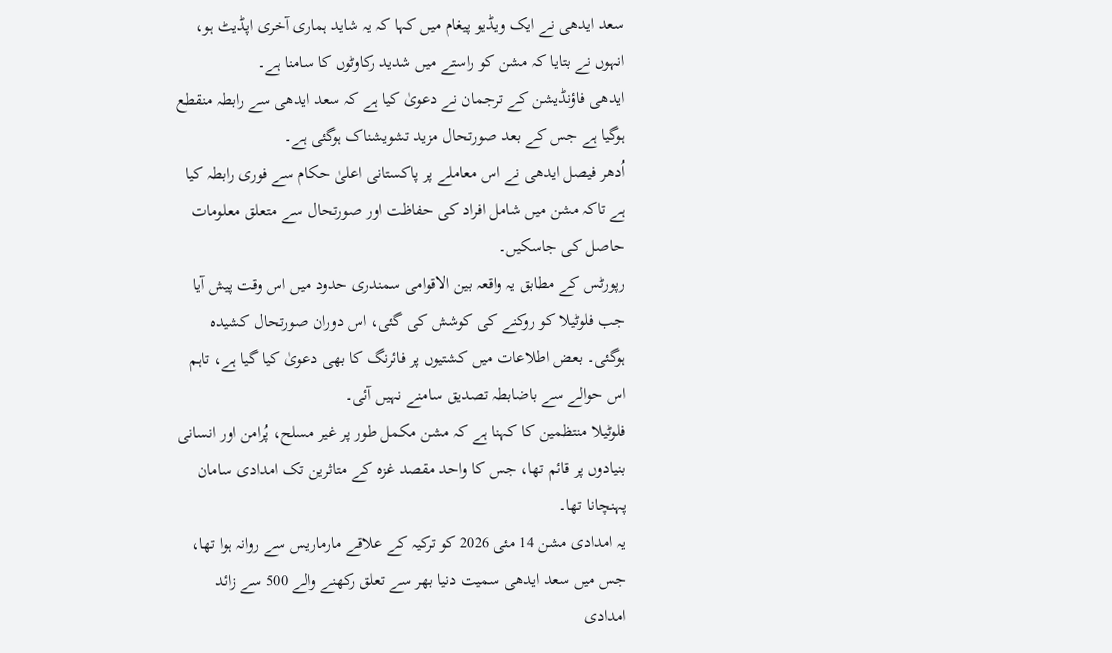سعد ایدھی نے ایک ویڈیو پیغام میں کہا کہ یہ شاید ہماری آخری اپڈیٹ ہو، انہوں نے بتایا کہ مشن کو راستے میں شدید رکاوٹوں کا سامنا ہے۔
ایدھی فاؤنڈیشن کے ترجمان نے دعویٰ کیا ہے کہ سعد ایدھی سے رابطہ منقطع ہوگیا ہے جس کے بعد صورتحال مزید تشویشناک ہوگئی ہے۔
اُدھر فیصل ایدھی نے اس معاملے پر پاکستانی اعلیٰ حکام سے فوری رابطہ کیا ہے تاکہ مشن میں شامل افراد کی حفاظت اور صورتحال سے متعلق معلومات حاصل کی جاسکیں۔
رپورٹس کے مطابق یہ واقعہ بین الاقوامی سمندری حدود میں اس وقت پیش آیا جب فلوٹیلا کو روکنے کی کوشش کی گئی، اس دوران صورتحال کشیدہ ہوگئی۔ بعض اطلاعات میں کشتیوں پر فائرنگ کا بھی دعویٰ کیا گیا ہے، تاہم اس حوالے سے باضابطہ تصدیق سامنے نہیں آئی۔
فلوٹیلا منتظمین کا کہنا ہے کہ مشن مکمل طور پر غیر مسلح، پُرامن اور انسانی بنیادوں پر قائم تھا، جس کا واحد مقصد غزہ کے متاثرین تک امدادی سامان پہنچانا تھا۔
یہ امدادی مشن 14 مئی 2026 کو ترکیہ کے علاقے مارماریس سے روانہ ہوا تھا، جس میں سعد ایدھی سمیت دنیا بھر سے تعلق رکھنے والے 500 سے زائد امدادی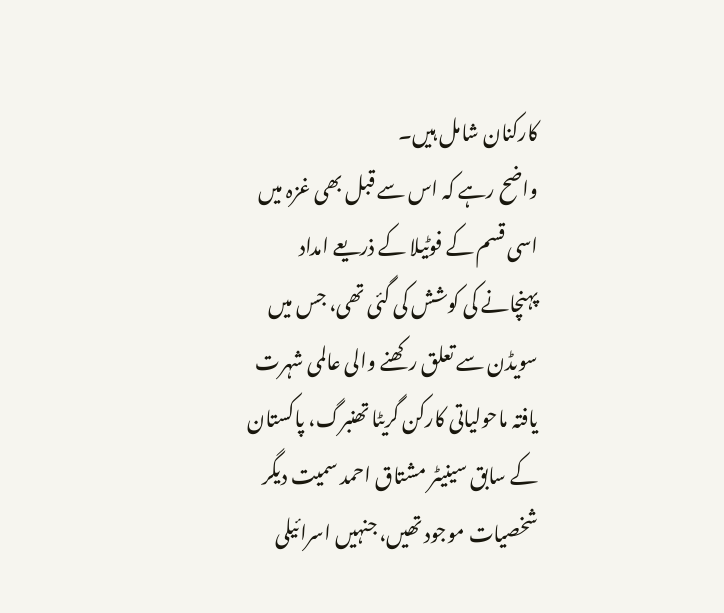کارکنان شامل ہیں۔
واضح رہے کہ اس سے قبل بھی غزہ میں اسی قسم کے فوٹیلا کے ذریعے امداد پہنچانے کی کوشش کی گئی تھی، جس میں سویڈن سے تعلق رکھنے والی عالمی شہرت یافتہ ماحولیاتی کارکن گریٹا تھنبرگ، پاکستان کے سابق سینیٹر مشتاق احمد سمیت دیگر شخصیات موجود تھیں، جنہیں اسرائیلی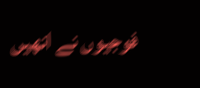فوجیوں نے انھیں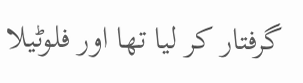گرفتار کر لیا تھا اور فلوٹیلا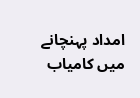امداد پہنچانے میں کامیاب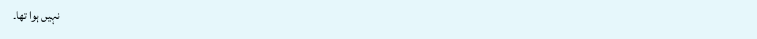نہیں ہوا تھا۔